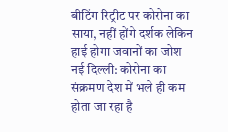बीटिंग रिट्रीट पर कोरोना का साया, नहीं होंगे दर्शक लेकिन हाई होगा जवानों का जोश
नई दिल्ली: कोरोना का संक्रमण देश में भले ही कम होता जा रहा है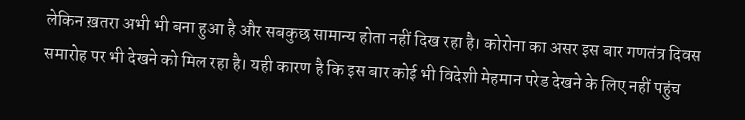लेकिन ख़तरा अभी भी बना हुआ है और सबकुछ सामान्य होता नहीं दिख रहा है। कोरोना का असर इस बार गणतंत्र दिवस समारोह पर भी देखने को मिल रहा है। यही कारण है कि इस बार कोई भी विदेशी मेहमान परेड देखने के लिए नहीं पहुंच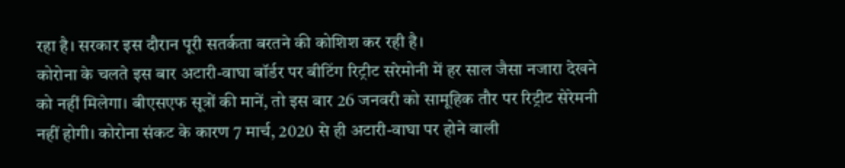रहा है। सरकार इस दौरान पूरी सतर्कता बरतने की कोशिश कर रही है।
कोरोना के चलते इस बार अटारी-वाघा बॉर्डर पर बीटिंग रिट्रीट सरेमोनी में हर साल जैसा नजारा देखने को नहीं मिलेगा। बीएसएफ सूत्रों की मानें, तो इस बार 26 जनवरी को सामूहिक तौर पर रिट्रीट सेरेमनी नहीं होगी। कोरोना संकट के कारण 7 मार्च, 2020 से ही अटारी-वाघा पर होने वाली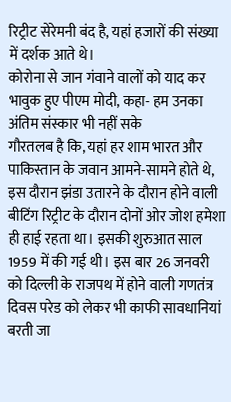रिट्रीट सेरेमनी बंद है, यहां हजारों की संख्या में दर्शक आते थे।
कोरोना से जान गंवाने वालों को याद कर भावुक हुए पीएम मोदी, कहा- हम उनका अंतिम संस्कार भी नहीं सके
गौरतलब है कि, यहां हर शाम भारत और पाकिस्तान के जवान आमने-सामने होते थे, इस दौरान झंडा उतारने के दौरान होने वाली बीटिंग रिट्रीट के दौरान दोनों ओर जोश हमेशा ही हाई रहता था। इसकी शुरुआत साल 1959 में की गई थी। इस बार 26 जनवरी को दिल्ली के राजपथ में होने वाली गणतंत्र दिवस परेड को लेकर भी काफी सावधानियां बरती जा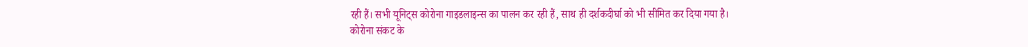रही हैं। सभी यूनिट्स कोरोना गाइडलाइन्स का पालन कर रही हैं, साथ ही दर्शकदीर्घा को भी सीमित कर दिया गया है।
कोरोना संकट के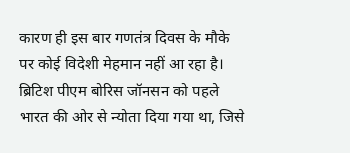कारण ही इस बार गणतंत्र दिवस के मौके पर कोई विदेशी मेहमान नहीं आ रहा है। ब्रिटिश पीएम बोरिस जॉनसन को पहले भारत की ओर से न्योता दिया गया था, जिसे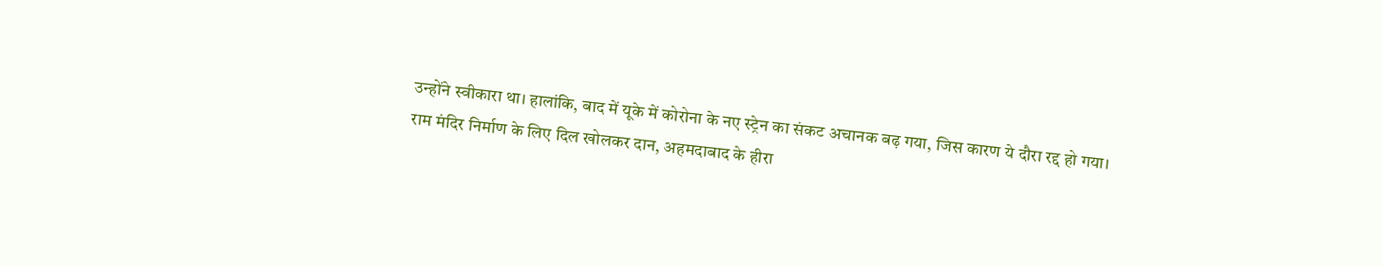उन्होंने स्वीकारा था। हालांकि, बाद में यूके में कोरोना के नए स्ट्रेन का संकट अचानक बढ़ गया, जिस कारण ये दौरा रद्द हो गया।
राम मंदिर निर्माण के लिए दिल खोलकर दान, अहमदाबाद के हीरा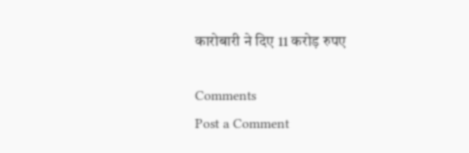कारोबारी ने दिए 11 करोड़ रुपए

Comments
Post a Comment